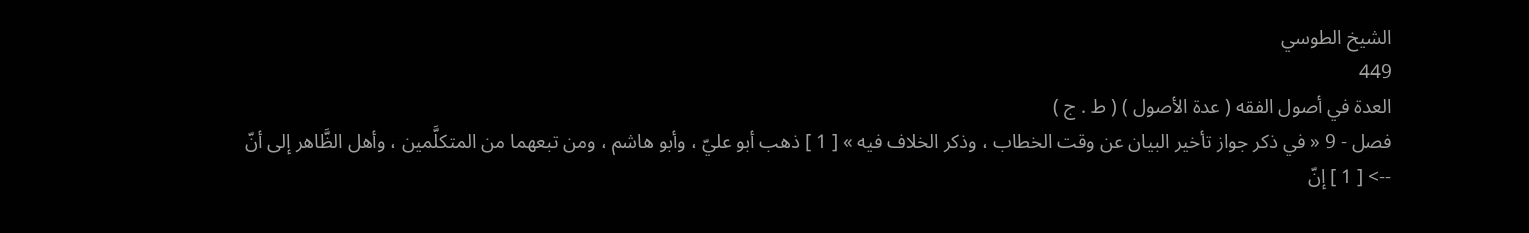الشيخ الطوسي
449
العدة في أصول الفقه ( عدة الأصول ) ( ط . ج )
فصل - 9 « في ذكر جواز تأخير البيان عن وقت الخطاب ، وذكر الخلاف فيه » [ 1 ] ذهب أبو عليّ ، وأبو هاشم ، ومن تبعهما من المتكلَّمين ، وأهل الظَّاهر إلى أنّ
--> [ 1 ] إنّ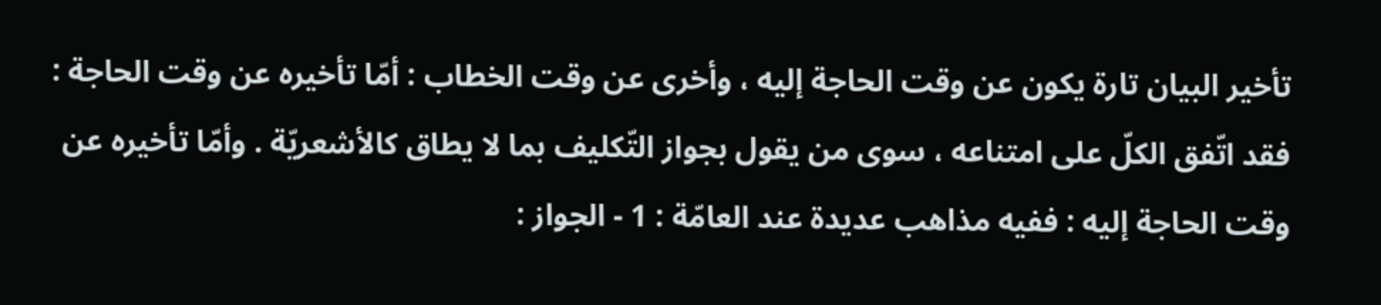تأخير البيان تارة يكون عن وقت الحاجة إليه ، وأخرى عن وقت الخطاب : أمّا تأخيره عن وقت الحاجة : فقد اتّفق الكلّ على امتناعه ، سوى من يقول بجواز التّكليف بما لا يطاق كالأشعريّة . وأمّا تأخيره عن وقت الحاجة إليه : ففيه مذاهب عديدة عند العامّة : 1 - الجواز :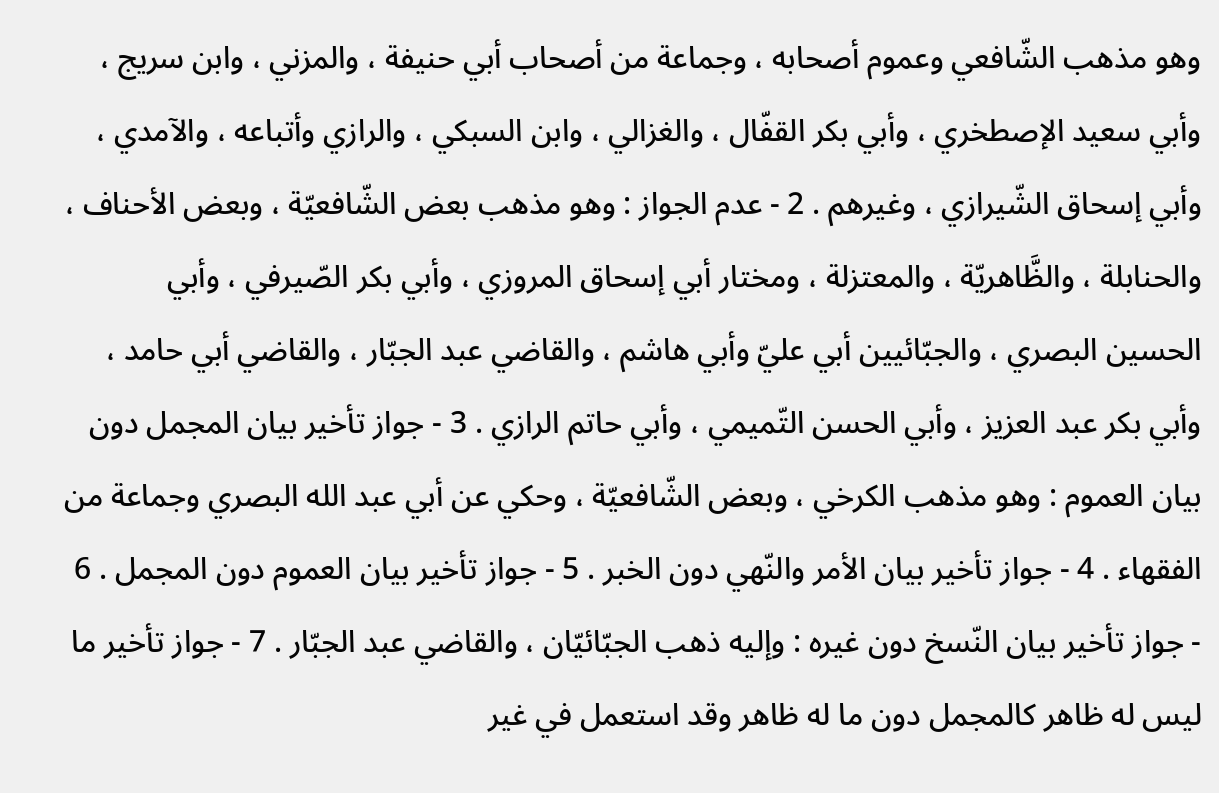وهو مذهب الشّافعي وعموم أصحابه ، وجماعة من أصحاب أبي حنيفة ، والمزني ، وابن سريج ، وأبي سعيد الإصطخري ، وأبي بكر القفّال ، والغزالي ، وابن السبكي ، والرازي وأتباعه ، والآمدي ، وأبي إسحاق الشّيرازي ، وغيرهم . 2 - عدم الجواز : وهو مذهب بعض الشّافعيّة ، وبعض الأحناف ، والحنابلة ، والظَّاهريّة ، والمعتزلة ، ومختار أبي إسحاق المروزي ، وأبي بكر الصّيرفي ، وأبي الحسين البصري ، والجبّائيين أبي عليّ وأبي هاشم ، والقاضي عبد الجبّار ، والقاضي أبي حامد ، وأبي بكر عبد العزيز ، وأبي الحسن التّميمي ، وأبي حاتم الرازي . 3 - جواز تأخير بيان المجمل دون بيان العموم : وهو مذهب الكرخي ، وبعض الشّافعيّة ، وحكي عن أبي عبد الله البصري وجماعة من الفقهاء . 4 - جواز تأخير بيان الأمر والنّهي دون الخبر . 5 - جواز تأخير بيان العموم دون المجمل . 6 - جواز تأخير بيان النّسخ دون غيره : وإليه ذهب الجبّائيّان ، والقاضي عبد الجبّار . 7 - جواز تأخير ما ليس له ظاهر كالمجمل دون ما له ظاهر وقد استعمل في غير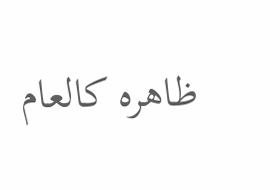ظاهره كالعام